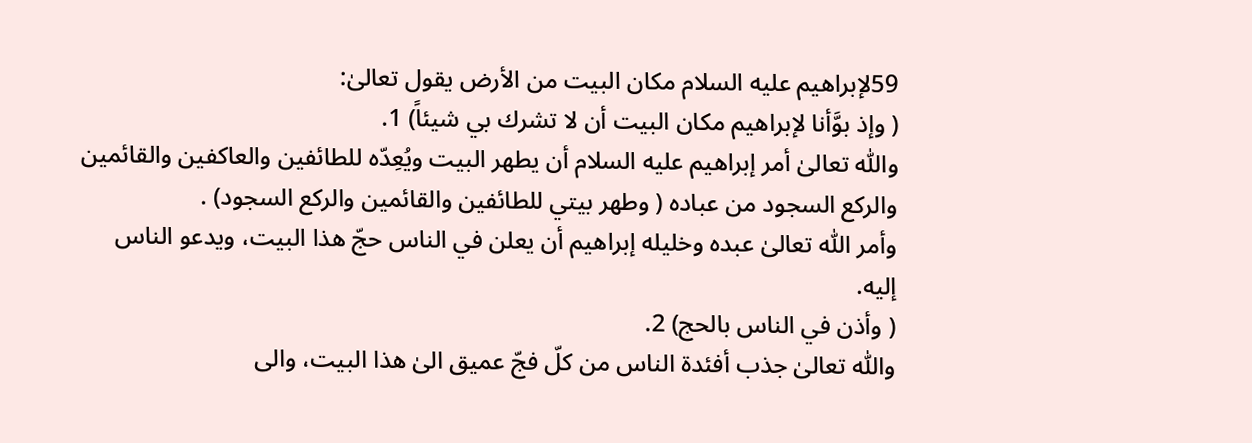59لإبراهيم عليه السلام مكان البيت من الأرض يقول تعالىٰ:
( وإذ بوَّأنا لإبراهيم مكان البيت أن لا تشرك بي شيئاً) 1.
واللّٰه تعالىٰ أمر إبراهيم عليه السلام أن يطهر البيت ويُعِدّه للطائفين والعاكفين والقائمين والركع السجود من عباده ( وطهر بيتي للطائفين والقائمين والركع السجود) .
وأمر اللّٰه تعالىٰ عبده وخليله إبراهيم أن يعلن في الناس حجّ هذا البيت، ويدعو الناس إليه.
( وأذن في الناس بالحج) 2.
واللّٰه تعالىٰ جذب أفئدة الناس من كلّ فجّ عميق الىٰ هذا البيت، والى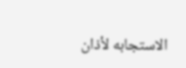الاستجابه لأذان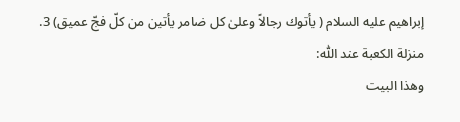إبراهيم عليه السلام ( يأتوك رجالاً وعلىٰ كل ضامر يأتين من كلّ فجّ عميق) 3.
منزلة الكعبة عند اللّٰه:
وهذا البيت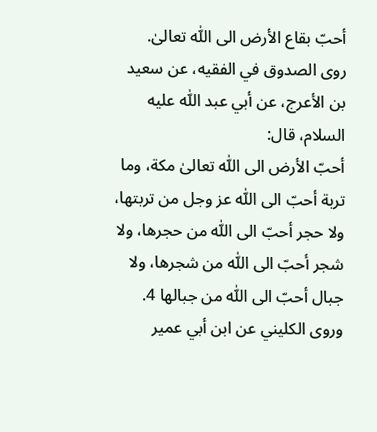أحبّ بقاع الأرض الى اللّٰه تعالىٰ.
روى الصدوق في الفقيه، عن سعيد بن الأعرج، عن أبي عبد اللّٰه عليه السلام، قال:
أحبّ الأرض الى اللّٰه تعالىٰ مكة، وما تربة أحبّ الى اللّٰه عز وجل من تربتها، ولا حجر أحبّ الى اللّٰه من حجرها، ولا شجر أحبّ الى اللّٰه من شجرها، ولا جبال أحبّ الى اللّٰه من جبالها 4.
وروى الكليني عن ابن أبي عمير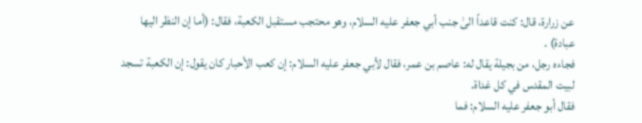عن زرارة، قال: كنت قاعداً الىٰ جنب أبي جعفر عليه السلام، وهو محتجب مستقبل الكعبة، فقال: (أما إن النظر اليها عبادة) .
فجاءه رجل، من بجيلة يقال له: عاصم بن عمر، فقال لأبي جعفر عليه السلام: إن كعب الأحبار كان يقول: إن الكعبة تسجد لبيت المقدس في كل غداة.
فقال أبو جعفر عليه السلام: فما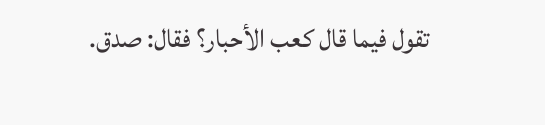تقول فيما قال كعب الأحبار؟ فقال: صدق.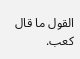القول ما قال كعب.